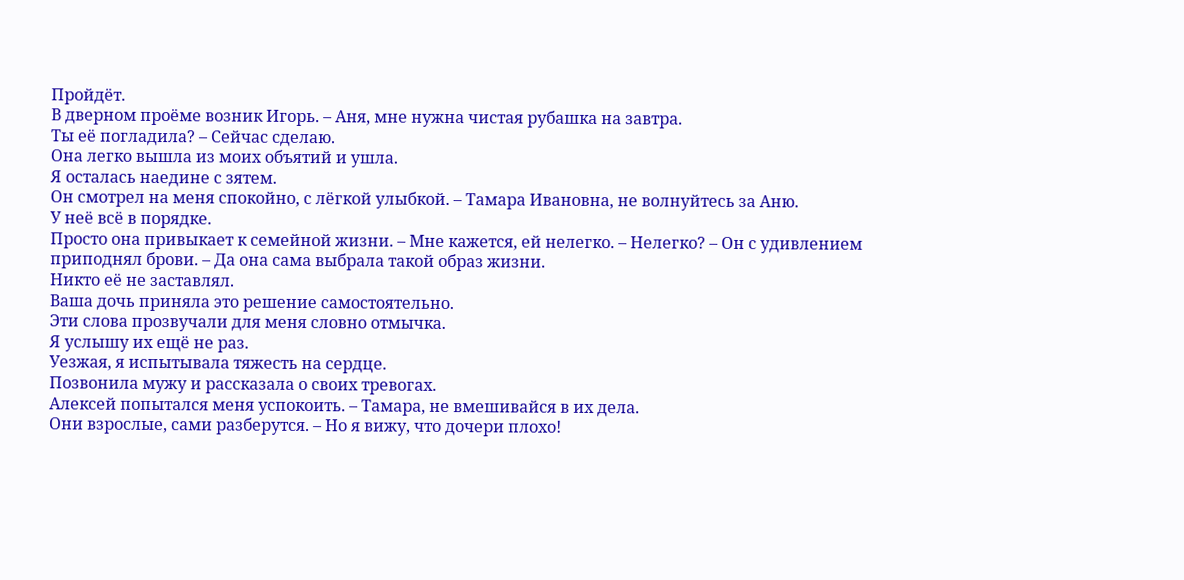Пройдёт.
В дверном проёме возник Игорь. – Аня, мне нужна чистая рубашка на завтра.
Ты её погладила? – Сейчас сделаю.
Она легко вышла из моих объятий и ушла.
Я осталась наедине с зятем.
Он смотрел на меня спокойно, с лёгкой улыбкой. – Тамара Ивановна, не волнуйтесь за Аню.
У неё всё в порядке.
Просто она привыкает к семейной жизни. – Мне кажется, ей нелегко. – Нелегко? – Он с удивлением приподнял брови. – Да она сама выбрала такой образ жизни.
Никто её не заставлял.
Ваша дочь приняла это решение самостоятельно.
Эти слова прозвучали для меня словно отмычка.
Я услышу их ещё не раз.
Уезжая, я испытывала тяжесть на сердце.
Позвонила мужу и рассказала о своих тревогах.
Алексей попытался меня успокоить. – Тамара, не вмешивайся в их дела.
Они взрослые, сами разберутся. – Но я вижу, что дочери плохо!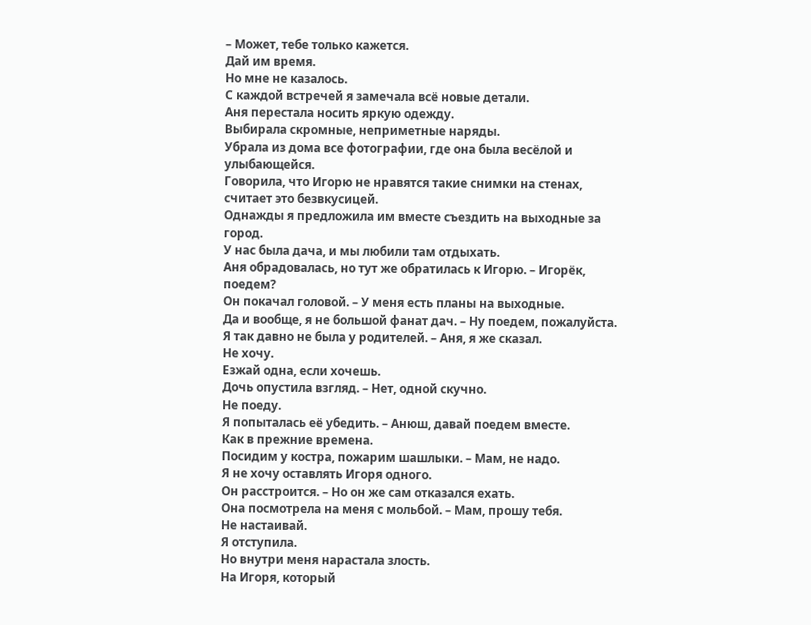– Может, тебе только кажется.
Дай им время.
Но мне не казалось.
С каждой встречей я замечала всё новые детали.
Аня перестала носить яркую одежду.
Выбирала скромные, неприметные наряды.
Убрала из дома все фотографии, где она была весёлой и улыбающейся.
Говорила, что Игорю не нравятся такие снимки на стенах, считает это безвкусицей.
Однажды я предложила им вместе съездить на выходные за город.
У нас была дача, и мы любили там отдыхать.
Аня обрадовалась, но тут же обратилась к Игорю. – Игорёк, поедем?
Он покачал головой. – У меня есть планы на выходные.
Да и вообще, я не большой фанат дач. – Ну поедем, пожалуйста.
Я так давно не была у родителей. – Аня, я же сказал.
Не хочу.
Езжай одна, если хочешь.
Дочь опустила взгляд. – Нет, одной скучно.
Не поеду.
Я попыталась её убедить. – Анюш, давай поедем вместе.
Как в прежние времена.
Посидим у костра, пожарим шашлыки. – Мам, не надо.
Я не хочу оставлять Игоря одного.
Он расстроится. – Но он же сам отказался ехать.
Она посмотрела на меня с мольбой. – Мам, прошу тебя.
Не настаивай.
Я отступила.
Но внутри меня нарастала злость.
На Игоря, который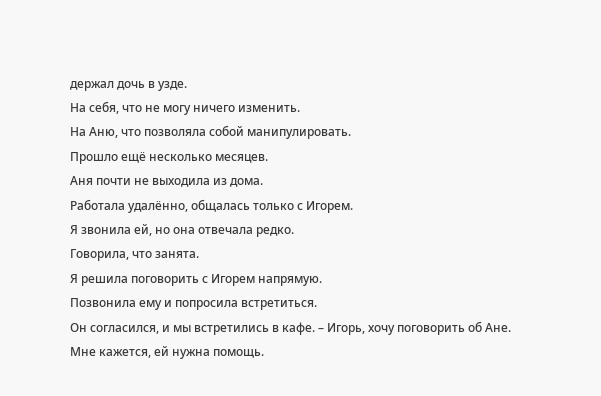держал дочь в узде.
На себя, что не могу ничего изменить.
На Аню, что позволяла собой манипулировать.
Прошло ещё несколько месяцев.
Аня почти не выходила из дома.
Работала удалённо, общалась только с Игорем.
Я звонила ей, но она отвечала редко.
Говорила, что занята.
Я решила поговорить с Игорем напрямую.
Позвонила ему и попросила встретиться.
Он согласился, и мы встретились в кафе. – Игорь, хочу поговорить об Ане.
Мне кажется, ей нужна помощь.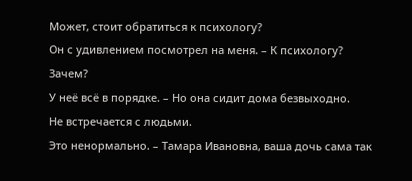Может, стоит обратиться к психологу?
Он с удивлением посмотрел на меня. – К психологу?
Зачем?
У неё всё в порядке. – Но она сидит дома безвыходно.
Не встречается с людьми.
Это ненормально. – Тамара Ивановна, ваша дочь сама так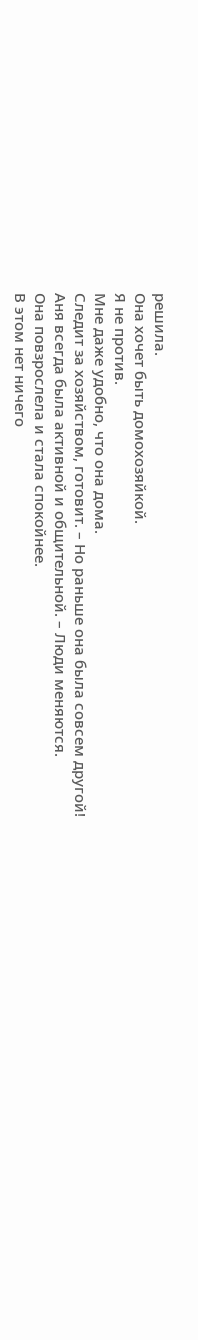решила.
Она хочет быть домохозяйкой.
Я не против.
Мне даже удобно, что она дома.
Следит за хозяйством, готовит. – Но раньше она была совсем другой!
Аня всегда была активной и общительной. – Люди меняются.
Она повзрослела и стала спокойнее.
В этом нет ничего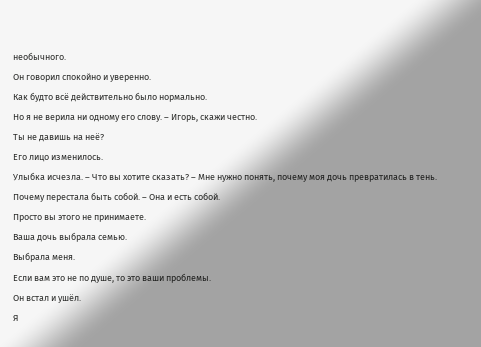необычного.
Он говорил спокойно и уверенно.
Как будто всё действительно было нормально.
Но я не верила ни одному его слову. – Игорь, скажи честно.
Ты не давишь на неё?
Его лицо изменилось.
Улыбка исчезла. – Что вы хотите сказать? – Мне нужно понять, почему моя дочь превратилась в тень.
Почему перестала быть собой. – Она и есть собой.
Просто вы этого не принимаете.
Ваша дочь выбрала семью.
Выбрала меня.
Если вам это не по душе, то это ваши проблемы.
Он встал и ушёл.
Я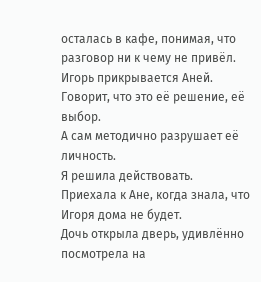осталась в кафе, понимая, что разговор ни к чему не привёл.
Игорь прикрывается Аней.
Говорит, что это её решение, её выбор.
А сам методично разрушает её личность.
Я решила действовать.
Приехала к Ане, когда знала, что Игоря дома не будет.
Дочь открыла дверь, удивлённо посмотрела на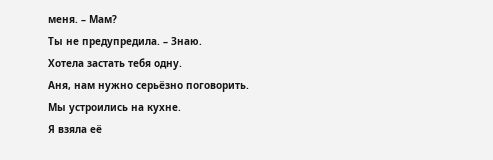меня. – Мам?
Ты не предупредила. – Знаю.
Хотела застать тебя одну.
Аня, нам нужно серьёзно поговорить.
Мы устроились на кухне.
Я взяла её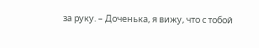за руку. – Доченька, я вижу, что с тобой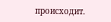происходит.